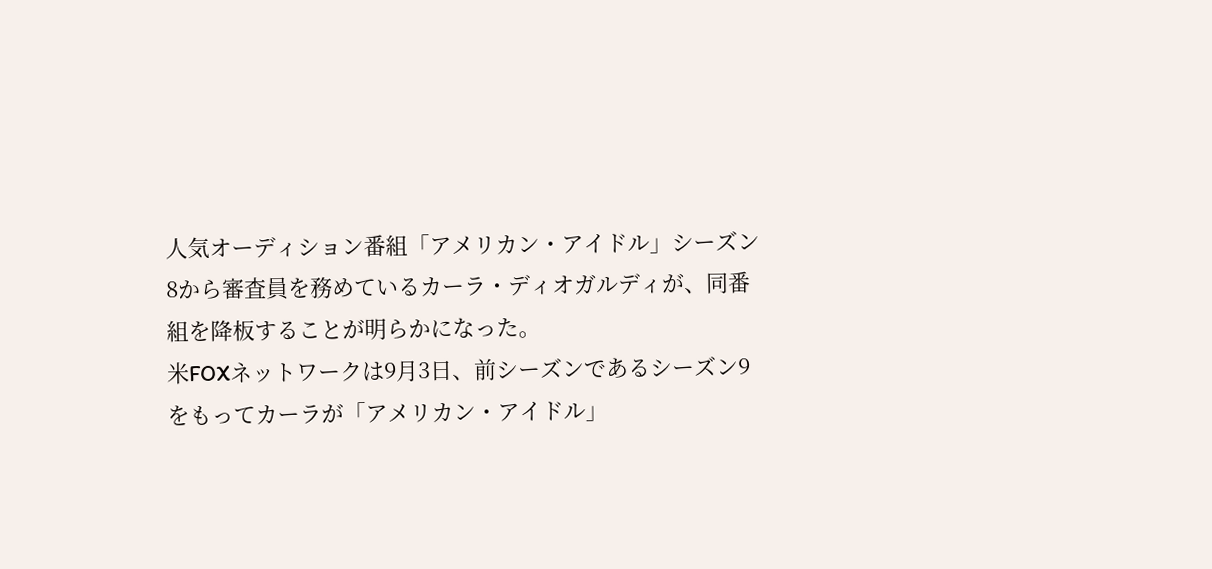人気オーディション番組「アメリカン・アイドル」シーズン8から審査員を務めているカーラ・ディオガルディが、同番組を降板することが明らかになった。
米FOXネットワークは9月3日、前シーズンであるシーズン9をもってカーラが「アメリカン・アイドル」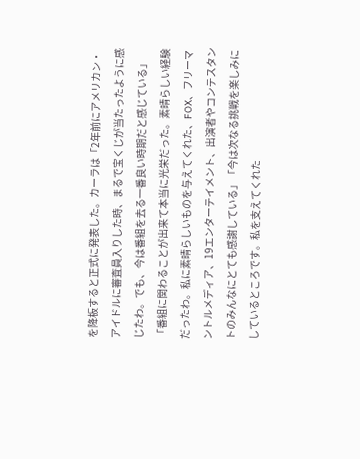を降板すると正式に発表した。カーラは「2年前にアメリカン・アイドルに審査員入りした時、まるで宝くじが当たったように感じたわ。でも、今は番組を去る一番良い時期だと感じている」「番組に関わることが出来て本当に光栄だった。素晴らしい経験だったわ。私に素晴らしいものを与えてくれた、FOX、フリーマントルメディア、19エンターテイメント、出演者やコンテスタントのみんなにとても感謝している」「今は次なる挑戦を楽しみにしているところです。私を支えてくれた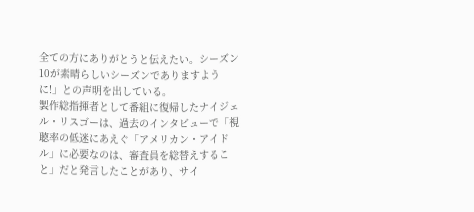全ての方にありがとうと伝えたい。シーズン10が素晴らしいシーズンでありますように!」との声明を出している。
製作総指揮者として番組に復帰したナイジェル・リスゴーは、過去のインタビューで「視聴率の低迷にあえぐ「アメリカン・アイドル」に必要なのは、審査員を総替えすること」だと発言したことがあり、サイ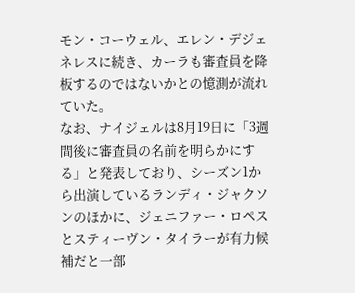モン・コーウェル、エレン・デジェネレスに続き、カーラも審査員を降板するのではないかとの憶測が流れていた。
なお、ナイジェルは8月19日に「3週間後に審査員の名前を明らかにする」と発表しており、シーズン1から出演しているランディ・ジャクソンのほかに、ジェニファー・ロペスとスティーヴン・タイラーが有力候補だと一部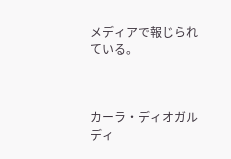メディアで報じられている。



カーラ・ディオガルディ